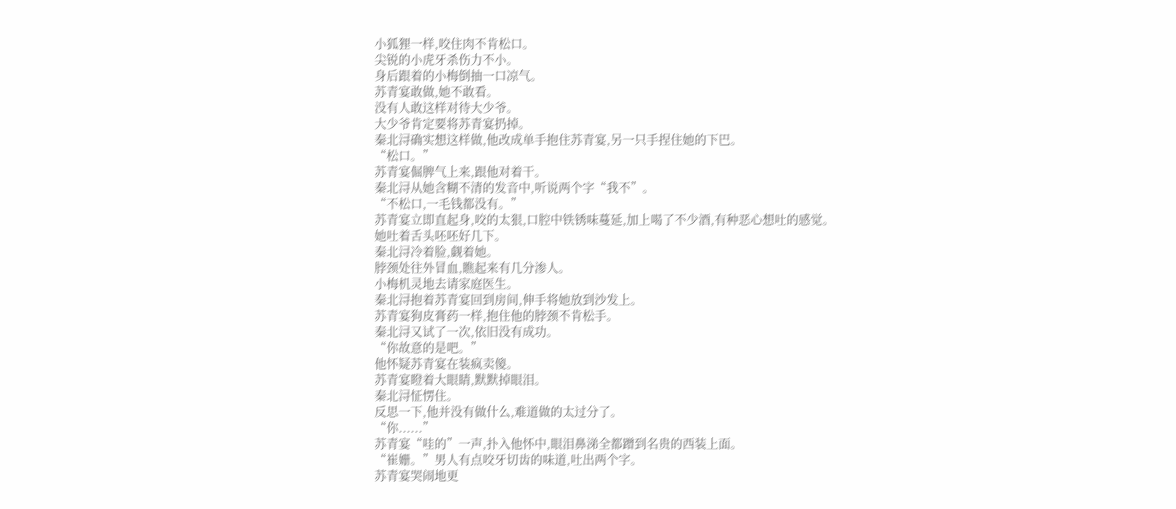小狐狸一样,咬住肉不肯松口。
尖锐的小虎牙杀伤力不小。
身后跟着的小梅倒抽一口凉气。
苏青宴敢做,她不敢看。
没有人敢这样对待大少爷。
大少爷肯定要将苏青宴扔掉。
秦北浔确实想这样做,他改成单手抱住苏青宴,另一只手捏住她的下巴。
“松口。”
苏青宴倔脾气上来,跟他对着干。
秦北浔从她含糊不清的发音中,听说两个字“我不”。
“不松口,一毛钱都没有。”
苏青宴立即直起身,咬的太狠,口腔中铁锈味蔓延,加上喝了不少酒,有种恶心想吐的感觉。
她吐着舌头呸呸好几下。
秦北浔冷着脸,觑着她。
脖颈处往外冒血,瞧起来有几分渗人。
小梅机灵地去请家庭医生。
秦北浔抱着苏青宴回到房间,伸手将她放到沙发上。
苏青宴狗皮膏药一样,抱住他的脖颈不肯松手。
秦北浔又试了一次,依旧没有成功。
“你故意的是吧。”
他怀疑苏青宴在装疯卖傻。
苏青宴瞪着大眼睛,默默掉眼泪。
秦北浔怔愣住。
反思一下,他并没有做什么,难道做的太过分了。
“你......”
苏青宴“哇的”一声,扑入他怀中,眼泪鼻涕全都蹭到名贵的西装上面。
“崔姗。”男人有点咬牙切齿的味道,吐出两个字。
苏青宴哭闹地更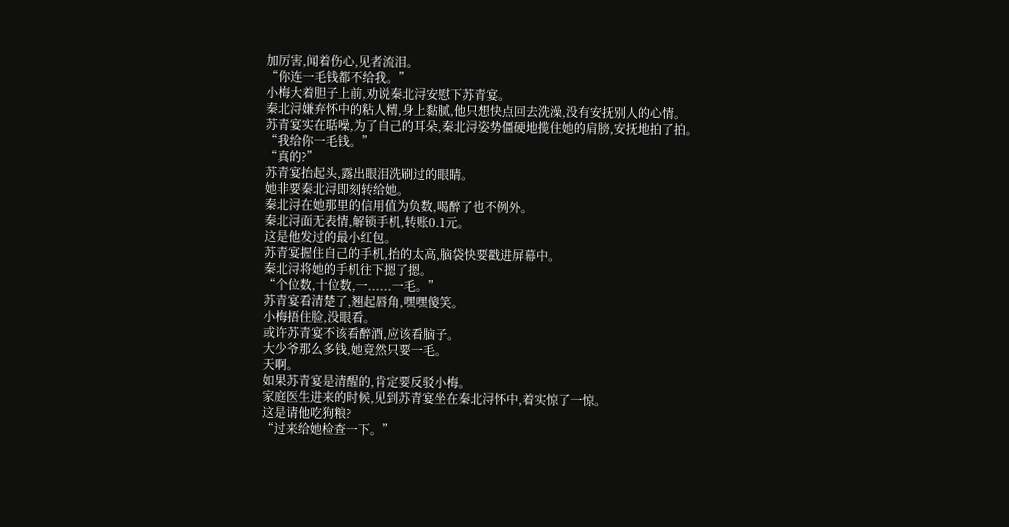加厉害,闻着伤心,见者流泪。
“你连一毛钱都不给我。”
小梅大着胆子上前,劝说秦北浔安慰下苏青宴。
秦北浔嫌弃怀中的粘人精,身上黏腻,他只想快点回去洗澡,没有安抚别人的心情。
苏青宴实在聒噪,为了自己的耳朵,秦北浔姿势僵硬地揽住她的肩膀,安抚地拍了拍。
“我给你一毛钱。”
“真的?”
苏青宴抬起头,露出眼泪洗刷过的眼睛。
她非要秦北浔即刻转给她。
秦北浔在她那里的信用值为负数,喝醉了也不例外。
秦北浔面无表情,解锁手机,转账0.1元。
这是他发过的最小红包。
苏青宴握住自己的手机,抬的太高,脑袋快要戳进屏幕中。
秦北浔将她的手机往下摁了摁。
“个位数,十位数,一......一毛。”
苏青宴看清楚了,翘起唇角,嘿嘿傻笑。
小梅捂住脸,没眼看。
或许苏青宴不该看醉酒,应该看脑子。
大少爷那么多钱,她竟然只要一毛。
天啊。
如果苏青宴是清醒的,肯定要反驳小梅。
家庭医生进来的时候,见到苏青宴坐在秦北浔怀中,着实惊了一惊。
这是请他吃狗粮?
“过来给她检查一下。”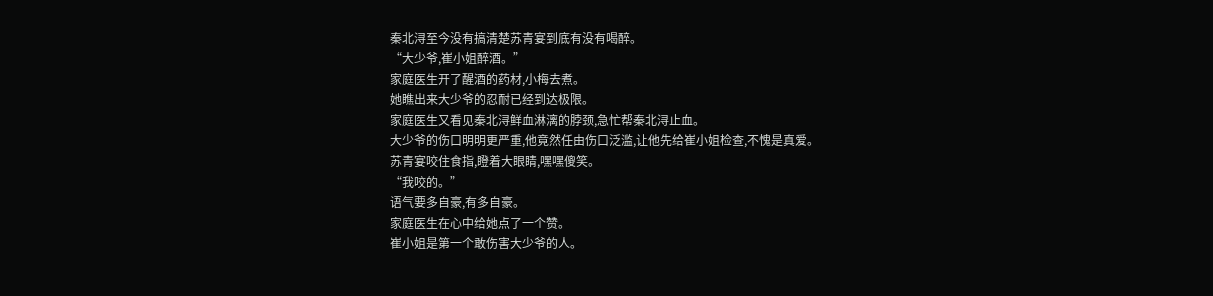秦北浔至今没有搞清楚苏青宴到底有没有喝醉。
“大少爷,崔小姐醉酒。”
家庭医生开了醒酒的药材,小梅去煮。
她瞧出来大少爷的忍耐已经到达极限。
家庭医生又看见秦北浔鲜血淋漓的脖颈,急忙帮秦北浔止血。
大少爷的伤口明明更严重,他竟然任由伤口泛滥,让他先给崔小姐检查,不愧是真爱。
苏青宴咬住食指,瞪着大眼睛,嘿嘿傻笑。
“我咬的。”
语气要多自豪,有多自豪。
家庭医生在心中给她点了一个赞。
崔小姐是第一个敢伤害大少爷的人。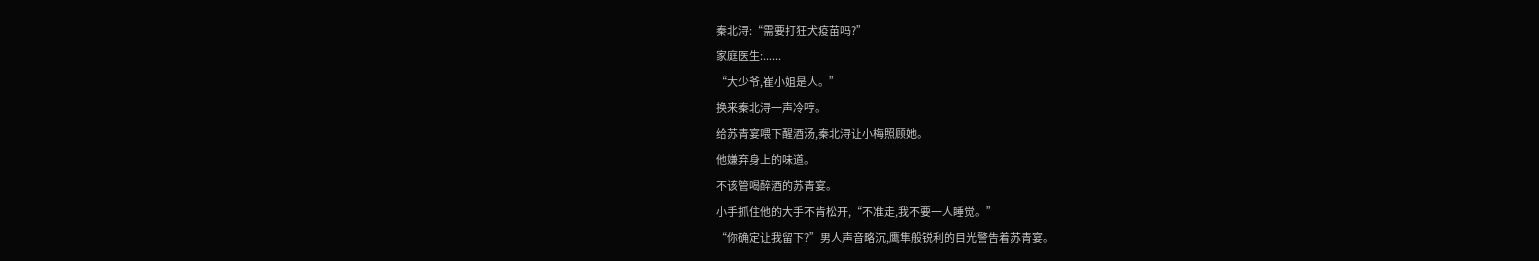秦北浔:“需要打狂犬疫苗吗?”
家庭医生:......
“大少爷,崔小姐是人。”
换来秦北浔一声冷哼。
给苏青宴喂下醒酒汤,秦北浔让小梅照顾她。
他嫌弃身上的味道。
不该管喝醉酒的苏青宴。
小手抓住他的大手不肯松开,“不准走,我不要一人睡觉。”
“你确定让我留下?”男人声音略沉,鹰隼般锐利的目光警告着苏青宴。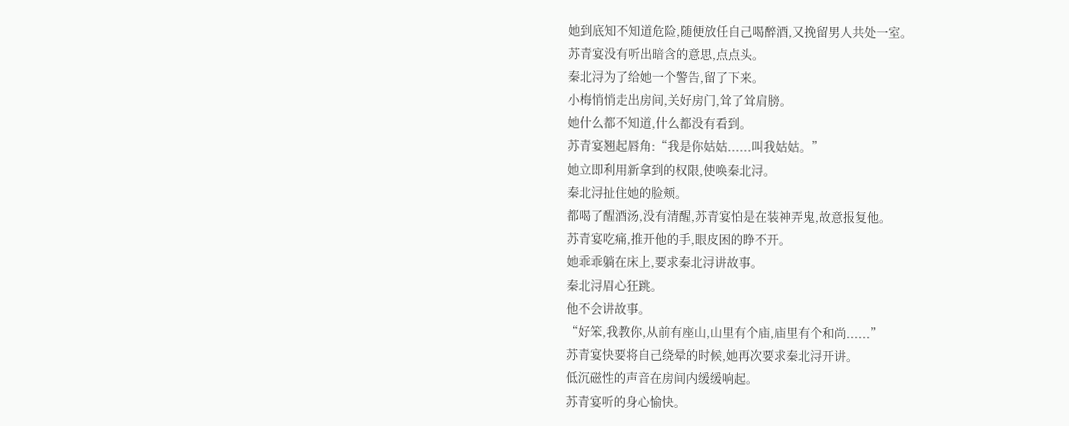她到底知不知道危险,随便放任自己喝醉酒,又挽留男人共处一室。
苏青宴没有听出暗含的意思,点点头。
秦北浔为了给她一个警告,留了下来。
小梅悄悄走出房间,关好房门,耸了耸肩膀。
她什么都不知道,什么都没有看到。
苏青宴翘起唇角:“我是你姑姑......叫我姑姑。”
她立即利用新拿到的权限,使唤秦北浔。
秦北浔扯住她的脸颊。
都喝了醒酒汤,没有清醒,苏青宴怕是在装神弄鬼,故意报复他。
苏青宴吃痛,推开他的手,眼皮困的睁不开。
她乖乖躺在床上,要求秦北浔讲故事。
秦北浔眉心狂跳。
他不会讲故事。
“好笨,我教你,从前有座山,山里有个庙,庙里有个和尚......”
苏青宴快要将自己绕晕的时候,她再次要求秦北浔开讲。
低沉磁性的声音在房间内缓缓响起。
苏青宴听的身心愉快。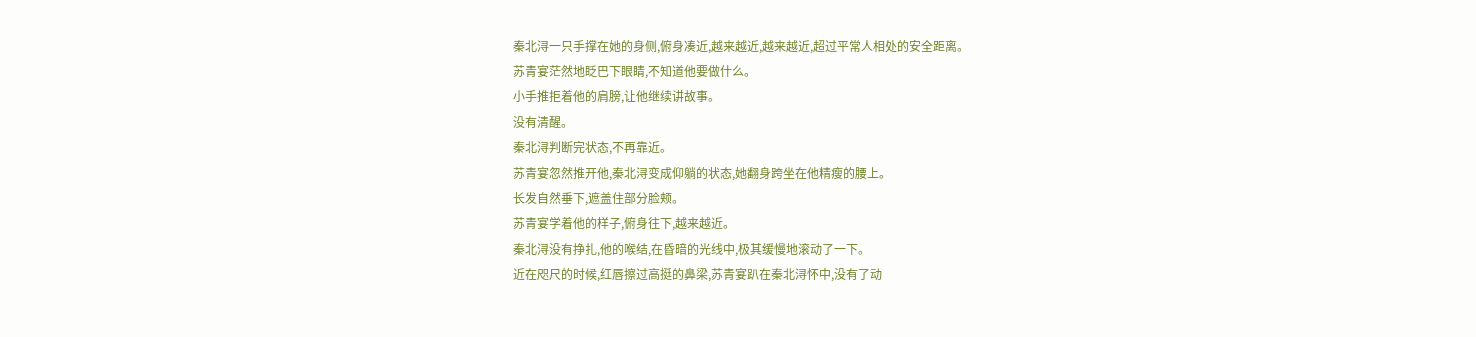秦北浔一只手撑在她的身侧,俯身凑近,越来越近,越来越近,超过平常人相处的安全距离。
苏青宴茫然地眨巴下眼睛,不知道他要做什么。
小手推拒着他的肩膀,让他继续讲故事。
没有清醒。
秦北浔判断完状态,不再靠近。
苏青宴忽然推开他,秦北浔变成仰躺的状态,她翻身跨坐在他精瘦的腰上。
长发自然垂下,遮盖住部分脸颊。
苏青宴学着他的样子,俯身往下,越来越近。
秦北浔没有挣扎,他的喉结,在昏暗的光线中,极其缓慢地滚动了一下。
近在咫尺的时候,红唇擦过高挺的鼻梁,苏青宴趴在秦北浔怀中,没有了动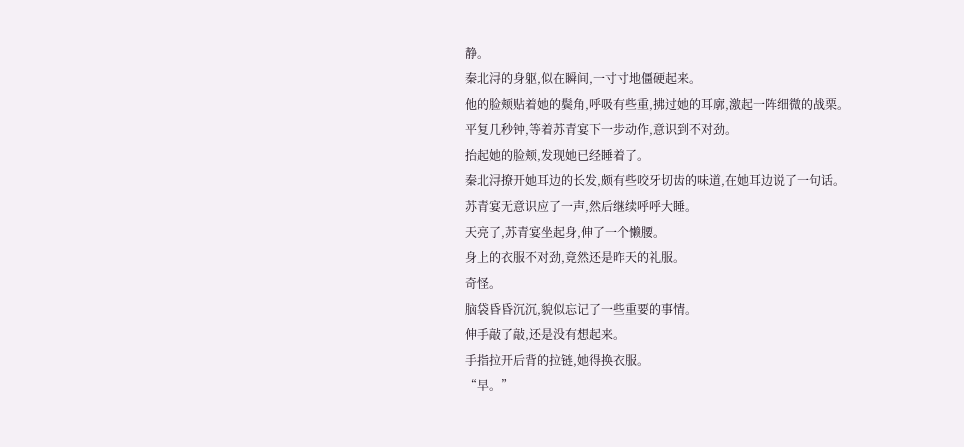静。
秦北浔的身躯,似在瞬间,一寸寸地僵硬起来。
他的脸颊贴着她的鬓角,呼吸有些重,拂过她的耳廓,激起一阵细微的战栗。
平复几秒钟,等着苏青宴下一步动作,意识到不对劲。
抬起她的脸颊,发现她已经睡着了。
秦北浔撩开她耳边的长发,颇有些咬牙切齿的味道,在她耳边说了一句话。
苏青宴无意识应了一声,然后继续呼呼大睡。
天亮了,苏青宴坐起身,伸了一个懒腰。
身上的衣服不对劲,竟然还是昨天的礼服。
奇怪。
脑袋昏昏沉沉,貌似忘记了一些重要的事情。
伸手敲了敲,还是没有想起来。
手指拉开后背的拉链,她得换衣服。
“早。”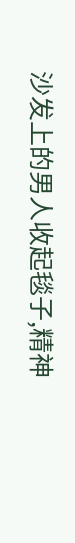沙发上的男人收起毯子,精神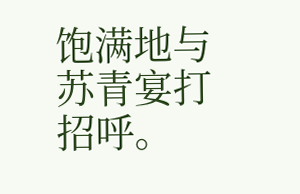饱满地与苏青宴打招呼。